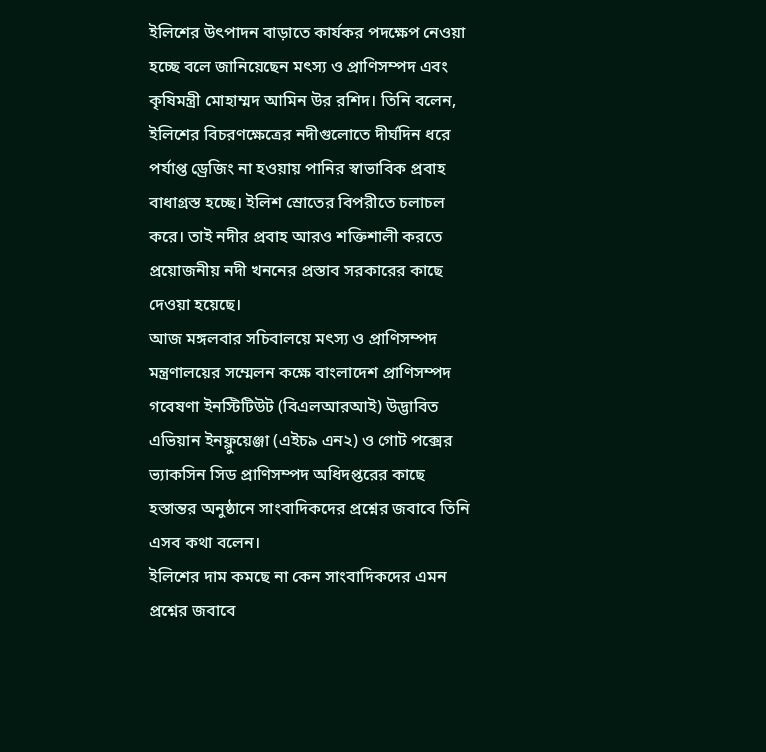ইলিশের উৎপাদন বাড়াতে কার্যকর পদক্ষেপ নেওয়া হচ্ছে বলে জানিয়েছেন মৎস্য ও প্রাণিসম্পদ এবং কৃষিমন্ত্রী মোহাম্মদ আমিন উর রশিদ। তিনি বলেন, ইলিশের বিচরণক্ষেত্রের নদীগুলোতে দীর্ঘদিন ধরে পর্যাপ্ত ড্রেজিং না হওয়ায় পানির স্বাভাবিক প্রবাহ বাধাগ্রস্ত হচ্ছে। ইলিশ স্রোতের বিপরীতে চলাচল করে। তাই নদীর প্রবাহ আরও শক্তিশালী করতে প্রয়োজনীয় নদী খননের প্রস্তাব সরকারের কাছে দেওয়া হয়েছে।
আজ মঙ্গলবার সচিবালয়ে মৎস্য ও প্রাণিসম্পদ মন্ত্রণালয়ের সম্মেলন কক্ষে বাংলাদেশ প্রাণিসম্পদ গবেষণা ইনস্টিটিউট (বিএলআরআই) উদ্ভাবিত এভিয়ান ইনফ্লুয়েঞ্জা (এইচ৯ এন২) ও গোট পক্সের ভ্যাকসিন সিড প্রাণিসম্পদ অধিদপ্তরের কাছে হস্তান্তর অনুষ্ঠানে সাংবাদিকদের প্রশ্নের জবাবে তিনি এসব কথা বলেন।
ইলিশের দাম কমছে না কেন সাংবাদিকদের এমন প্রশ্নের জবাবে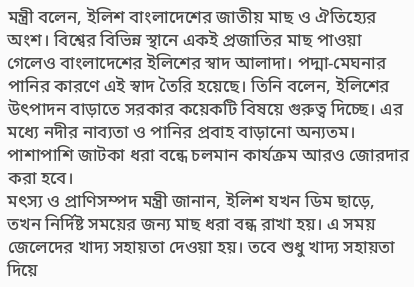মন্ত্রী বলেন, ইলিশ বাংলাদেশের জাতীয় মাছ ও ঐতিহ্যের অংশ। বিশ্বের বিভিন্ন স্থানে একই প্রজাতির মাছ পাওয়া গেলেও বাংলাদেশের ইলিশের স্বাদ আলাদা। পদ্মা-মেঘনার পানির কারণে এই স্বাদ তৈরি হয়েছে। তিনি বলেন, ইলিশের উৎপাদন বাড়াতে সরকার কয়েকটি বিষয়ে গুরুত্ব দিচ্ছে। এর মধ্যে নদীর নাব্যতা ও পানির প্রবাহ বাড়ানো অন্যতম। পাশাপাশি জাটকা ধরা বন্ধে চলমান কার্যক্রম আরও জোরদার করা হবে।
মৎস্য ও প্রাণিসম্পদ মন্ত্রী জানান, ইলিশ যখন ডিম ছাড়ে, তখন নির্দিষ্ট সময়ের জন্য মাছ ধরা বন্ধ রাখা হয়। এ সময় জেলেদের খাদ্য সহায়তা দেওয়া হয়। তবে শুধু খাদ্য সহায়তা দিয়ে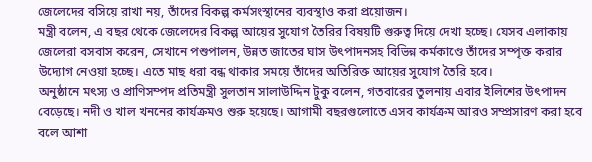জেলেদের বসিয়ে রাখা নয়, তাঁদের বিকল্প কর্মসংস্থানের ব্যবস্থাও করা প্রয়োজন।
মন্ত্রী বলেন, এ বছর থেকে জেলেদের বিকল্প আয়ের সুযোগ তৈরির বিষয়টি গুরুত্ব দিয়ে দেখা হচ্ছে। যেসব এলাকায় জেলেরা বসবাস করেন, সেখানে পশুপালন, উন্নত জাতের ঘাস উৎপাদনসহ বিভিন্ন কর্মকাণ্ডে তাঁদের সম্পৃক্ত করার উদ্যোগ নেওয়া হচ্ছে। এতে মাছ ধরা বন্ধ থাকার সময়ে তাঁদের অতিরিক্ত আয়ের সুযোগ তৈরি হবে।
অনুষ্ঠানে মৎস্য ও প্রাণিসম্পদ প্রতিমন্ত্রী সুলতান সালাউদ্দিন টুকু বলেন, গতবারের তুলনায় এবার ইলিশের উৎপাদন বেড়েছে। নদী ও খাল খননের কার্যক্রমও শুরু হয়েছে। আগামী বছরগুলোতে এসব কার্যক্রম আরও সম্প্রসারণ করা হবে বলে আশা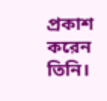প্রকাশ করেন তিনি।